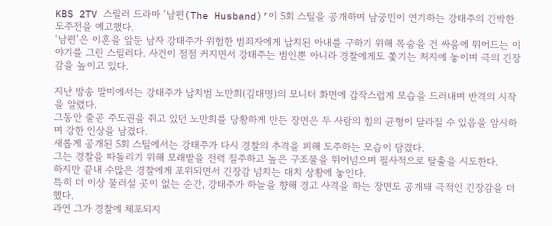KBS 2TV 스릴러 드라마 ‘남편(The Husband)’이 5회 스틸을 공개하며 남궁민이 연기하는 강태주의 긴박한 도주전을 예고했다.
‘남편’은 이혼을 앞둔 남자 강태주가 위험한 범죄자에게 납치된 아내를 구하기 위해 목숨을 건 싸움에 뛰어드는 이야기를 그린 스릴러다. 사건이 점점 커지면서 강태주는 범인뿐 아니라 경찰에게도 쫓기는 처지에 놓이며 극의 긴장감을 높이고 있다.

지난 방송 말미에서는 강태주가 납치범 노만희(김대명)의 모니터 화면에 갑작스럽게 모습을 드러내며 반격의 시작을 알렸다.
그동안 줄곧 주도권을 쥐고 있던 노만희를 당황하게 만든 장면은 두 사람의 힘의 균형이 달라질 수 있음을 암시하며 강한 인상을 남겼다.
새롭게 공개된 5회 스틸에서는 강태주가 다시 경찰의 추격을 피해 도주하는 모습이 담겼다.
그는 경찰을 따돌리기 위해 모래밭을 전력 질주하고 높은 구조물을 뛰어넘으며 필사적으로 탈출을 시도한다.
하지만 끝내 수많은 경찰에게 포위되면서 긴장감 넘치는 대치 상황에 놓인다.
특히 더 이상 물러설 곳이 없는 순간, 강태주가 하늘을 향해 경고 사격을 하는 장면도 공개돼 극적인 긴장감을 더했다.
과연 그가 경찰에 체포되지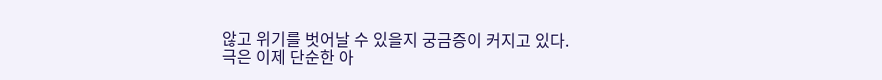않고 위기를 벗어날 수 있을지 궁금증이 커지고 있다.
극은 이제 단순한 아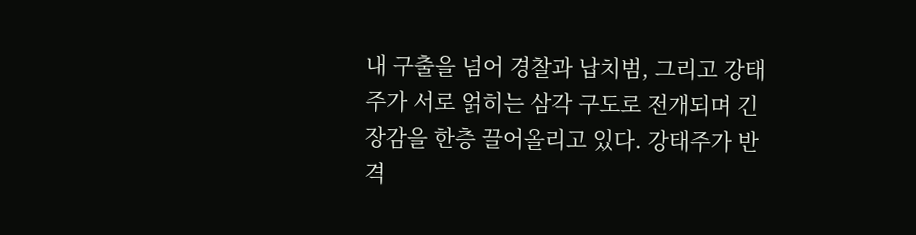내 구출을 넘어 경찰과 납치범, 그리고 강태주가 서로 얽히는 삼각 구도로 전개되며 긴장감을 한층 끌어올리고 있다. 강태주가 반격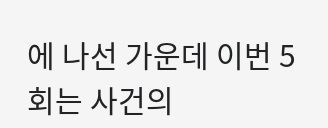에 나선 가운데 이번 5회는 사건의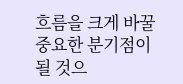흐름을 크게 바꿀 중요한 분기점이 될 것으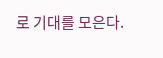로 기대를 모은다.